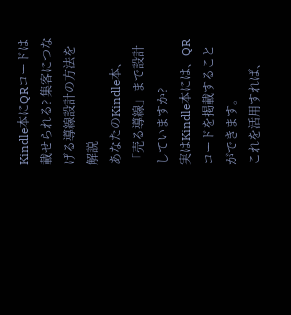Kindle本にQRコードは載せられる? 集客につなげる導線設計の方法を解説
あなたのKindle本、「売る導線」まで設計していますか?
実はKindle本には、QRコードを掲載することができます。
これを活用すれば、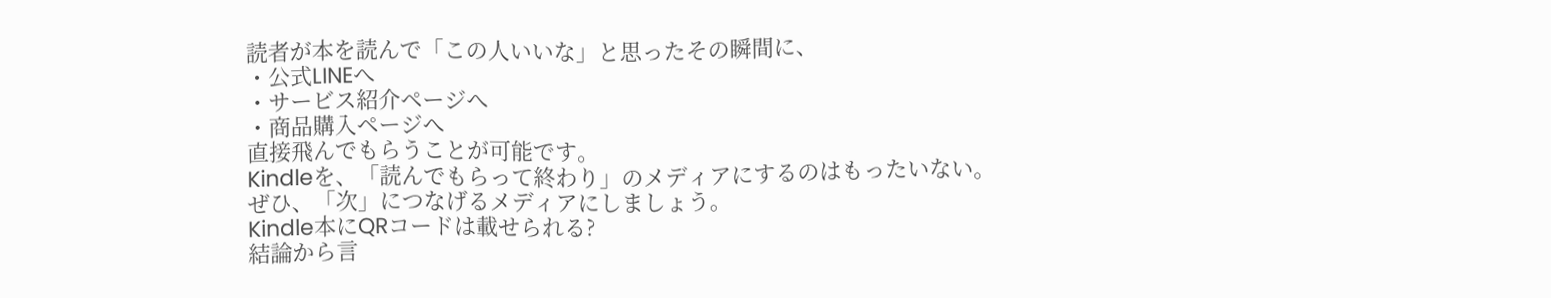読者が本を読んで「この人いいな」と思ったその瞬間に、
・公式LINEへ
・サービス紹介ページへ
・商品購入ページへ
直接飛んでもらうことが可能です。
Kindleを、「読んでもらって終わり」のメディアにするのはもったいない。
ぜひ、「次」につなげるメディアにしましょう。
Kindle本にQRコードは載せられる?
結論から言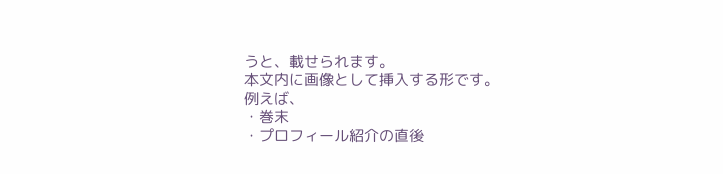うと、載せられます。
本文内に画像として挿入する形です。
例えば、
・巻末
・プロフィール紹介の直後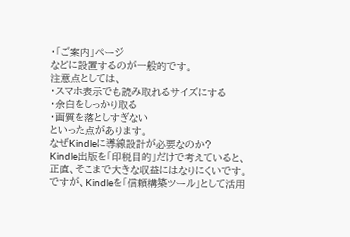・「ご案内」ページ
などに設置するのが一般的です。
注意点としては、
・スマホ表示でも読み取れるサイズにする
・余白をしっかり取る
・画質を落としすぎない
といった点があります。
なぜKindleに導線設計が必要なのか?
Kindle出版を「印税目的」だけで考えていると、
正直、そこまで大きな収益にはなりにくいです。
ですが、Kindleを「信頼構築ツール」として活用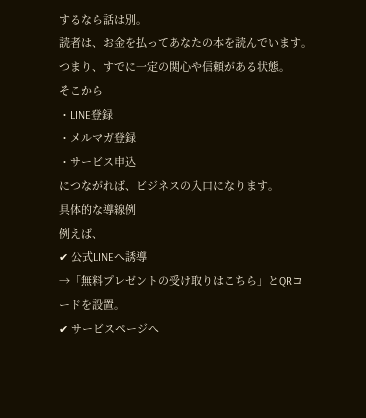するなら話は別。
読者は、お金を払ってあなたの本を読んでいます。
つまり、すでに一定の関心や信頼がある状態。
そこから
・LINE登録
・メルマガ登録
・サービス申込
につながれば、ビジネスの入口になります。
具体的な導線例
例えば、
✔ 公式LINEへ誘導
→「無料プレゼントの受け取りはこちら」とQRコードを設置。
✔ サービスページへ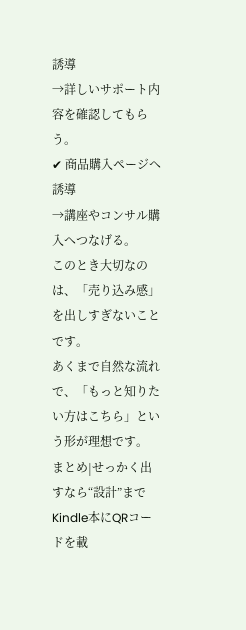誘導
→詳しいサポート内容を確認してもらう。
✔ 商品購入ページへ誘導
→講座やコンサル購入へつなげる。
このとき大切なのは、「売り込み感」を出しすぎないことです。
あくまで自然な流れで、「もっと知りたい方はこちら」という形が理想です。
まとめ|せっかく出すなら“設計”まで
Kindle本にQRコードを載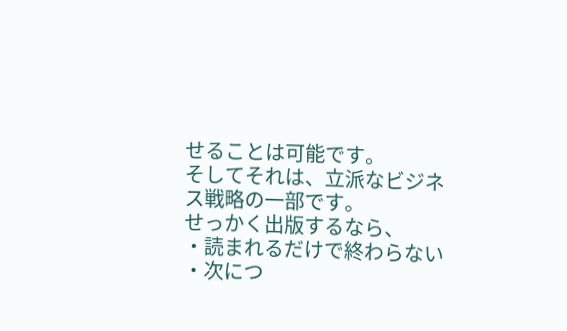せることは可能です。
そしてそれは、立派なビジネス戦略の一部です。
せっかく出版するなら、
・読まれるだけで終わらない
・次につ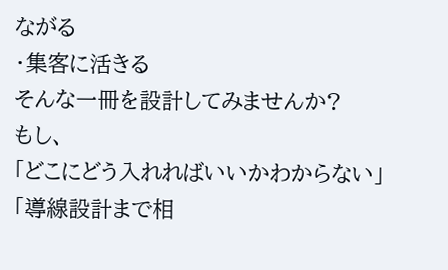ながる
・集客に活きる
そんな一冊を設計してみませんか?
もし、
「どこにどう入れればいいかわからない」
「導線設計まで相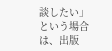談したい」
という場合は、出版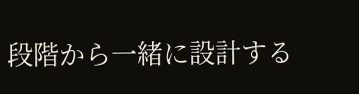段階から一緒に設計する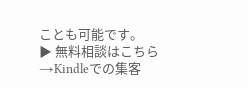ことも可能です。
▶ 無料相談はこちら
→Kindleでの集客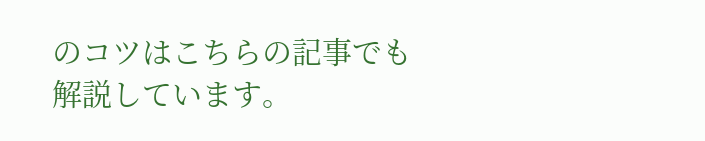のコツはこちらの記事でも解説しています。